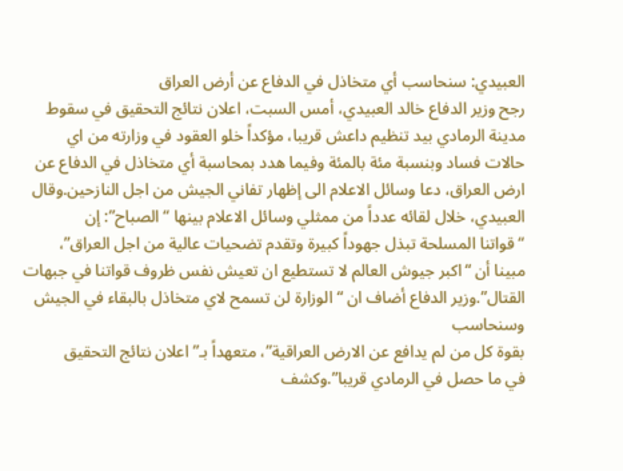العبيدي: سنحاسب أي متخاذل في الدفاع عن أرض العراق
رجح وزير الدفاع خالد العبيدي، أمس السبت، اعلان نتائج التحقيق في سقوط
مدينة الرمادي بيد تنظيم داعش قريبا، مؤكداً خلو العقود في وزارته من اي
حالات فساد وبنسبة مئة بالمئة وفيما هدد بمحاسبة أي متخاذل في الدفاع عن
ارض العراق، دعا وسائل الاعلام الى إظهار تفاني الجيش من اجل النازحين.وقال
العبيدي، خلال لقائه عدداً من ممثلي وسائل الاعلام بينها “الصباح”: إن
“قواتنا المسلحة تبذل جهوداً كبيرة وتقدم تضحيات عالية من اجل العراق”،
مبينا أن “اكبر جيوش العالم لا تستطيع ان تعيش نفس ظروف قواتنا في جبهات
القتال”.وزير الدفاع أضاف ان “الوزارة لن تسمح لاي متخاذل بالبقاء في الجيش وسنحاسب
بقوة كل من لم يدافع عن الارض العراقية”، متعهداً بـ”اعلان نتائج التحقيق
في ما حصل في الرمادي قريبا”.وكشف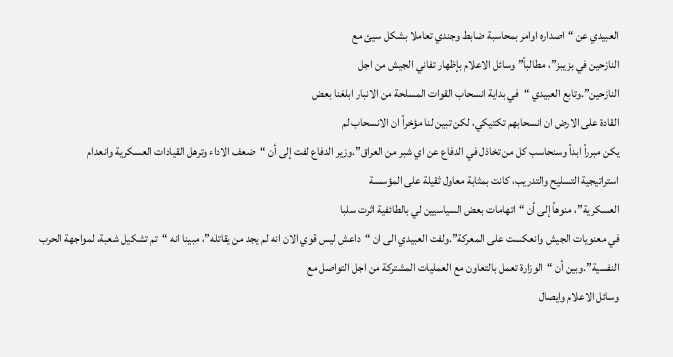العبيدي عن “اصداره اوامر بمحاسبة ضابط وجندي تعاملا بشكل سيئ مع
النازحين في بزيبز”، مطالباً” وسائل الاعلام بإظهار تفاني الجيش من اجل
النازحين”.وتابع العبيدي “في بداية انسحاب القوات المسلحة من الانبار ابلغنا بعض
القادة على الارض ان انسحابهم تكتيكي، لكن تبين لنا مؤخراً ان الانسحاب لم
يكن مبرراً ابداً وسنحاسب كل من تخاذل في الدفاع عن اي شبر من العراق”.وزير الدفاع لفت إلى أن “ضعف الاداء وترهل القيادات العسكرية وانعدام
استراتيجية التسليح والتدريب، كانت بمثابة معاول ثقيلة على المؤسسة
العسكرية”، منوهاً إلى أن “اتهامات بعض السياسيين لي بالطائفية اثرت سلبا
في معنويات الجيش وانعكست على المعركة”.ولفت العبيدي الى ان “داعش ليس قوي الان انه لم يجد من يقاتله”، مبينا انه “تم تشكيل شعبة، لمواجهة الحرب النفسية”.وبين أن “الوزارة تعمل بالتعاون مع العمليات المشتركة من اجل التواصل مع
وسائل الاعلام وايصال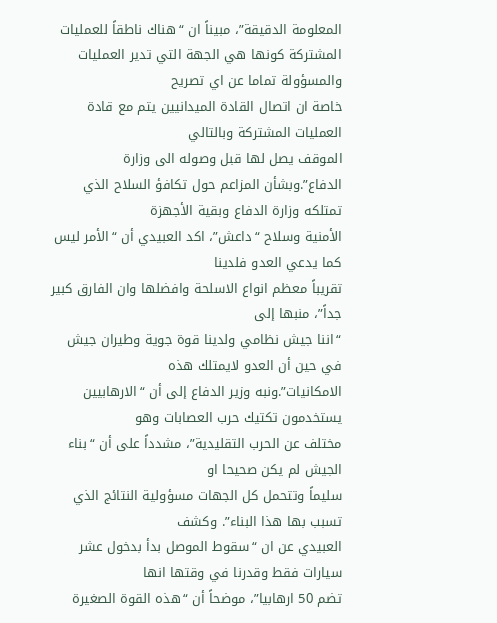المعلومة الدقيقة”، مبيناً ان “هناك ناطقاً للعمليات
المشتركة كونها هي الجهة التي تدير العمليات والمسؤولة تماما عن اي تصريح
خاصة ان اتصال القادة الميدانيين يتم مع قادة العمليات المشتركة وبالتالي
الموقف يصل لها قبل وصوله الى وزارة الدفاع”.وبشأن المزاعم حول تكافؤ السلاح الذي تمتلكه وزارة الدفاع وبقية الأجهزة
الأمنية وسلاح “داعش”، اكد العبيدي أن “الأمر ليس كما يدعي العدو فلدينا
تقريباً معظم انواع الاسلحة وافضلها وان الفارق كبير جداً”، منبها إلى
“اننا جيش نظامي ولدينا قوة جوية وطيران جيش في حين أن العدو لايمتلك هذه
الامكانيات”.ونبه وزير الدفاع إلى أن “الارهابيين يستخدمون تكتيك حرب العصابات وهو
مختلف عن الحرب التقليدية”، مشدداً على أن “بناء الجيش لم يكن صحيحا او
سليماً وتتحمل كل الجهات مسؤولية النتائج الذي تسبب بها هذا البناء”. وكشف
العبيدي عن ان “سقوط الموصل بدأ بدخول عشر سيارات فقط وقدرنا في وقتها انها
تضم 50 ارهابيا”، موضحاً أن “هذه القوة الصغيرة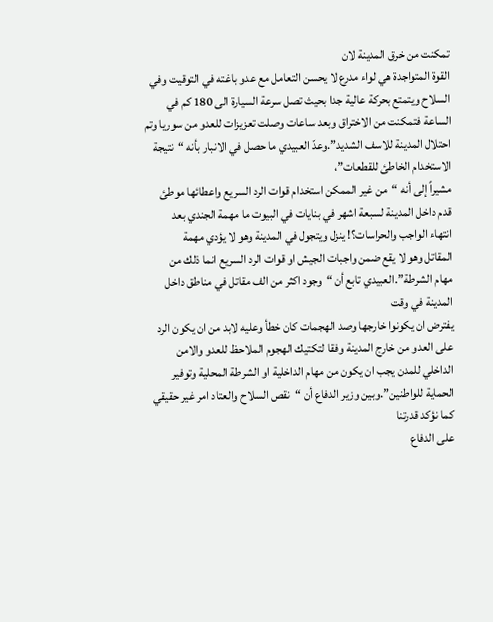تمكنت من خرق المدينة لان
القوة المتواجدة هي لواء مدرع لا يحسن التعامل مع عدو باغته في التوقيت وفي
السلاح ويتمتع بحركة عالية جدا بحيث تصل سرعة السيارة الى 180 كم في
الساعة فتمكنت من الاختراق وبعد ساعات وصلت تعزيزات للعدو من سوريا وتم
احتلال المدينة للاسف الشديد”.وعدّ العبيدي ما حصل في الانبار بأنه “نتيجة الاستخدام الخاطئ للقطعات”،
مشيراً إلى أنه “من غير الممكن استخدام قوات الرد السريع واعطائها موطئ
قدم داخل المدينة لسبعة اشهر في بنايات في البيوت ما مهمة الجندي بعد
انتهاء الواجب والحراسات؟! ينزل ويتجول في المدينة وهو لا يؤدي مهمة
المقاتل وهو لا يقع ضمن واجبات الجيش او قوات الرد السريع انما ذلك من
مهام الشرطة”.العبيدي تابع أن “وجود اكثر من الف مقاتل في مناطق داخل المدينة في وقت
يفترض ان يكونوا خارجها وصد الهجمات كان خطأ وعليه لابد من ان يكون الرد
على العدو من خارج المدينة وفقا لتكتيك الهجوم الملاحظ للعدو والامن
الداخلي للمدن يجب ان يكون من مهام الداخلية او الشرطة المحلية وتوفير
الحماية للواطنين”.وبين وزير الدفاع أن “نقص السلاح والعتاد امر غير حقيقي كما نؤكد قدرتنا
على الدفاع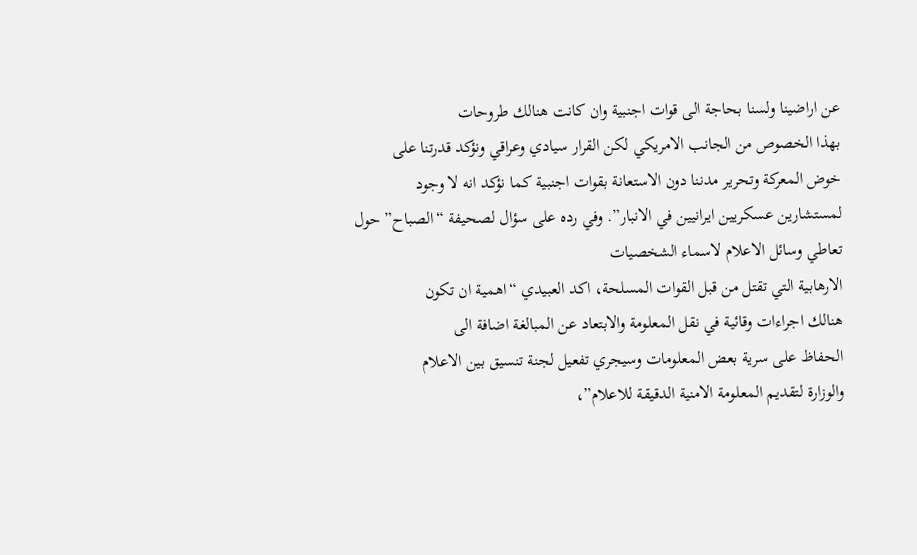عن اراضينا ولسنا بحاجة الى قوات اجنبية وان كانت هنالك طروحات
بهذا الخصوص من الجانب الامريكي لكن القرار سيادي وعراقي ونؤكد قدرتنا على
خوض المعركة وتحرير مدننا دون الاستعانة بقوات اجنبية كما نؤكد انه لا وجود
لمستشارين عسكريين ايرانيين في الانبار”. وفي رده على سؤال لصحيفة “الصباح” حول تعاطي وسائل الاعلام لاسماء الشخصيات
الارهابية التي تقتل من قبل القوات المسلحة، اكد العبيدي “اهمية ان تكون
هنالك اجراءات وقائية في نقل المعلومة والابتعاد عن المبالغة اضافة الى
الحفاظ على سرية بعض المعلومات وسيجري تفعيل لجنة تنسيق بين الاعلام
والوزارة لتقديم المعلومة الامنية الدقيقة للاعلام”،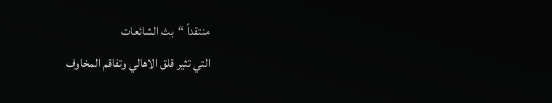منتقداً “بث الشائعات
التي تثير قلق الاهالي وتفاقم المخاوف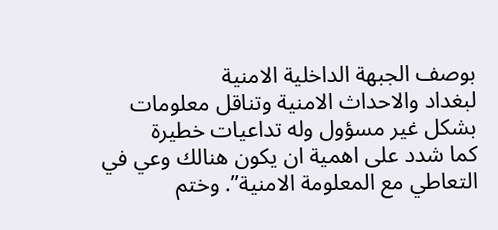بوصف الجبهة الداخلية الامنية
لبغداد والاحداث الامنية وتناقل معلومات بشكل غير مسؤول وله تداعيات خطيرة
كما شدد على اهمية ان يكون هنالك وعي في التعاطي مع المعلومة الامنية”. وختم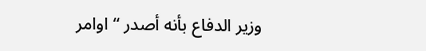وزير الدفاع بأنه أصدر “اوامر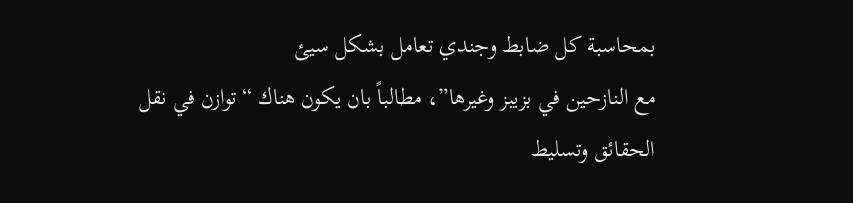بمحاسبة كل ضابط وجندي تعامل بشكل سيئ
مع النازحين في بزيبز وغيرها”، مطالباً بان يكون هناك “توازن في نقل
الحقائق وتسليط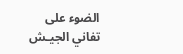الضوء على تفاني الجيـش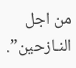من اجل النـازحين”.